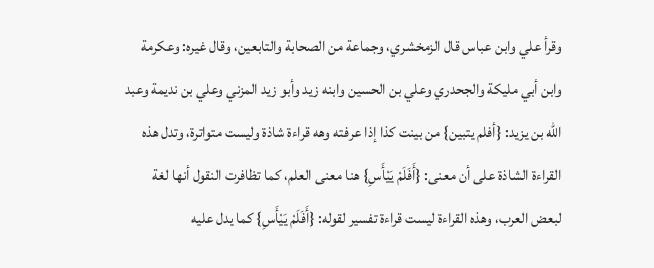وقرأ علي وابن عباس قال الزمخشري، وجماعة من الصحابة والتابعين، وقال غيره: وعكرمة وابن أبي مليكة والجحدري وعلي بن الحسين وابنه زيد وأبو زيد المزني وعلي بن نديمة وعبد الله بن يزيد: {أفلم يتبين} من بينت كذا إذا عرفته وهه قراءة شاذة وليست متواترة، وتدل هذه القراءة الشاذة على أن معنى: {أَفَلَمْ يَيْأَسِ} هنا معنى العلم، كما تظافرت النقول أنها لغة لبعض العرب، وهذه القراءة ليست قراءة تفسير لقوله: {أَفَلَمْ يَيْأَسِ} كما يدل عليه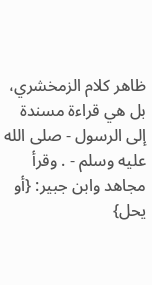ظاهر كلام الزمخشري، بل هي قراءة مسندة إلى الرسول - صلى الله عليه وسلم - . وقرأ مجاهد وابن جبير: {أو يحل}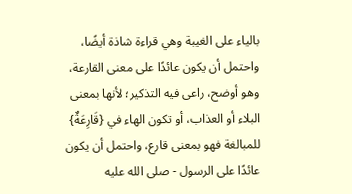بالياء على الغيبة وهي قراءة شاذة أيضًا، واحتمل أن يكون عائدًا على معنى القارعة، وهو أوضح، راعى فيه التذكير؛ لأنها بمعنى البلاء أو العذاب، أو تكون الهاء في {قَارِعَةٌ} للمبالغة فهو بمعنى قارع، واحتمل أن يكون عائدًا على الرسول - صلى الله عليه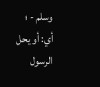وسلم - ؛ أي: أو يحل الرسول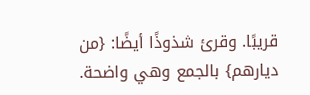قريبًا. وقرئ شذوذًا أيضًا: {من ديارهم} بالجمع وهي واضحة.